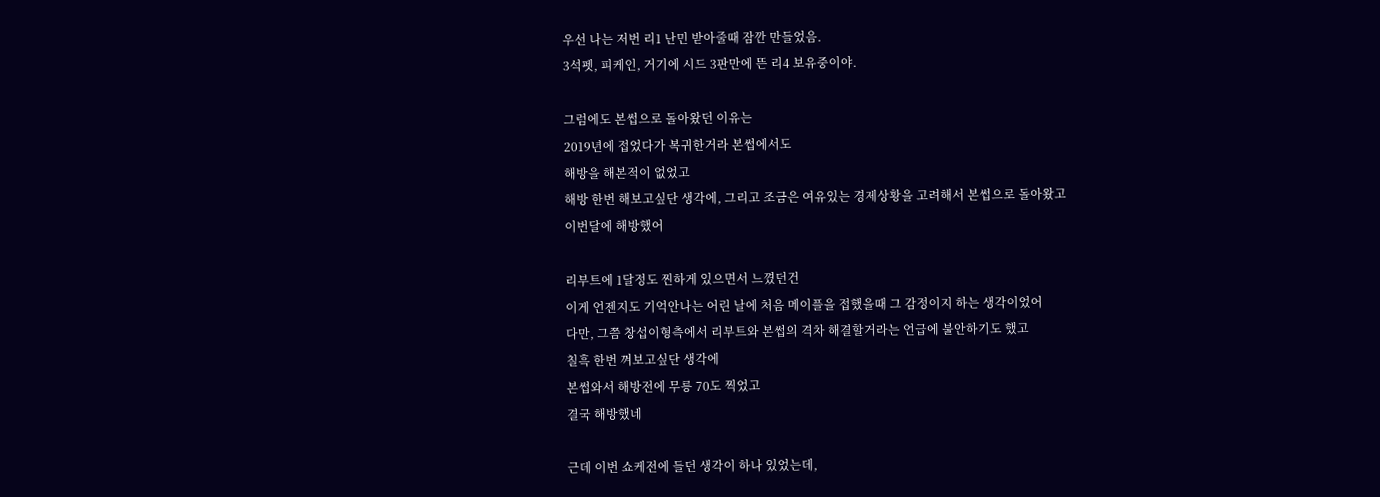우선 나는 저번 리1 난민 받아줄때 잠깐 만들었음.
3석펫, 피케인, 거기에 시드 3판만에 뜬 리4 보유중이야.

그럼에도 본썹으로 돌아왔던 이유는
2019년에 접었다가 복귀한거라 본썹에서도
해방을 해본적이 없었고
해방 한번 해보고싶단 생각에, 그리고 조금은 여유있는 경제상황을 고려해서 본썹으로 돌아왔고
이번달에 해방했어

리부트에 1달정도 찐하게 있으면서 느꼈던건
이게 언젠지도 기억안나는 어린 날에 처음 메이플을 접했을때 그 감정이지 하는 생각이었어
다만, 그쯤 창섭이형측에서 리부트와 본썹의 격차 해결할거라는 언급에 불안하기도 했고
칠흑 한번 껴보고싶단 생각에
본썹와서 해방전에 무릉 70도 찍었고
결국 해방했네

근데 이번 쇼케전에 들던 생각이 하나 있었는데,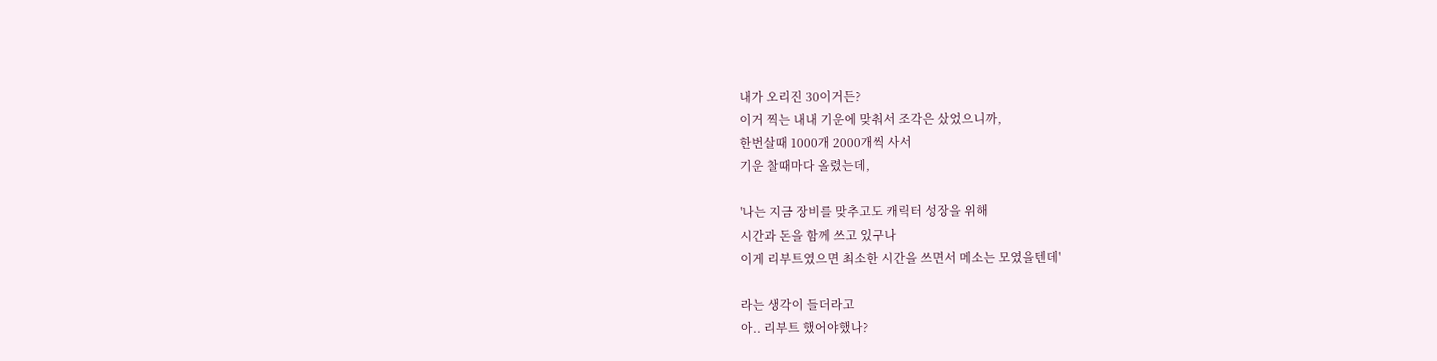내가 오리진 30이거든?
이거 찍는 내내 기운에 맞춰서 조각은 샀었으니까,
한번살때 1000개 2000개씩 사서
기운 찰때마다 올렸는데,

'나는 지금 장비를 맞추고도 캐릭터 성장을 위해
시간과 돈을 함께 쓰고 있구나
이게 리부트였으면 최소한 시간을 쓰면서 메소는 모였을텐데'

라는 생각이 들더라고
아.. 리부트 했어야했나?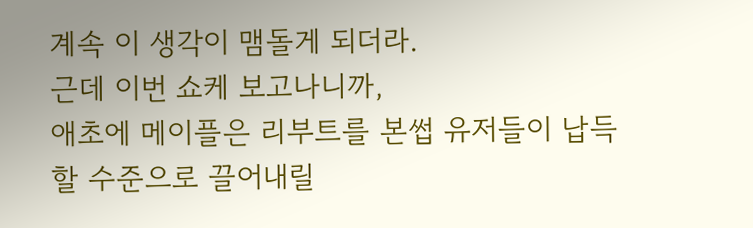계속 이 생각이 맴돌게 되더라.
근데 이번 쇼케 보고나니까,
애초에 메이플은 리부트를 본썹 유저들이 납득할 수준으로 끌어내릴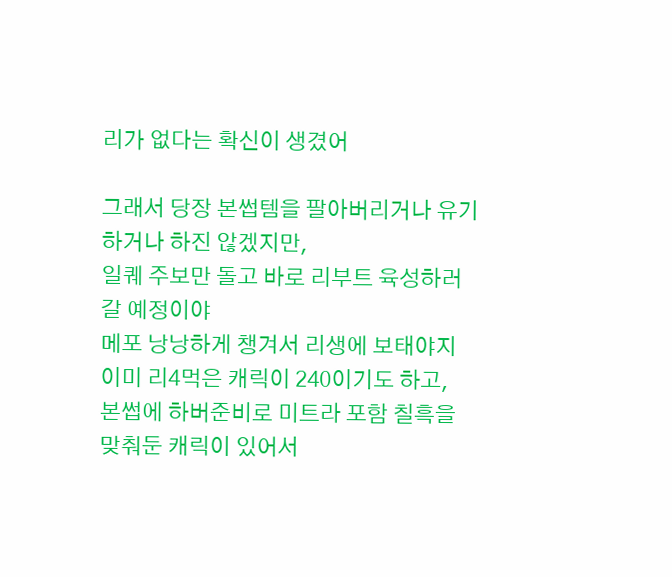리가 없다는 확신이 생겼어

그래서 당장 본썹템을 팔아버리거나 유기하거나 하진 않겠지만,
일퀘 주보만 돌고 바로 리부트 육성하러 갈 예정이야
메포 낭낭하게 챙겨서 리생에 보태야지
이미 리4먹은 캐릭이 240이기도 하고,
본썹에 하버준비로 미트라 포함 칠흑을 맞춰둔 캐릭이 있어서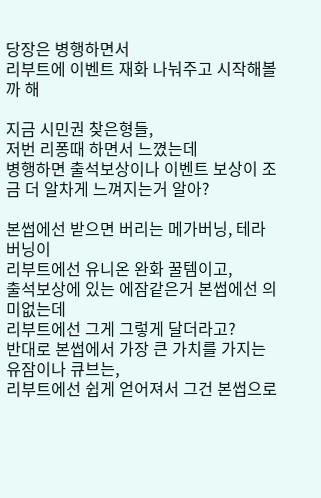당장은 병행하면서
리부트에 이벤트 재화 나눠주고 시작해볼까 해

지금 시민권 찾은형들,
저번 리퐁때 하면서 느꼈는데
병행하면 출석보상이나 이벤트 보상이 조금 더 알차게 느껴지는거 알아?

본썹에선 받으면 버리는 메가버닝, 테라버닝이
리부트에선 유니온 완화 꿀템이고,
출석보상에 있는 에잠같은거 본썹에선 의미없는데
리부트에선 그게 그렇게 달더라고?
반대로 본썹에서 가장 큰 가치를 가지는
유잠이나 큐브는,
리부트에선 쉽게 얻어져서 그건 본썹으로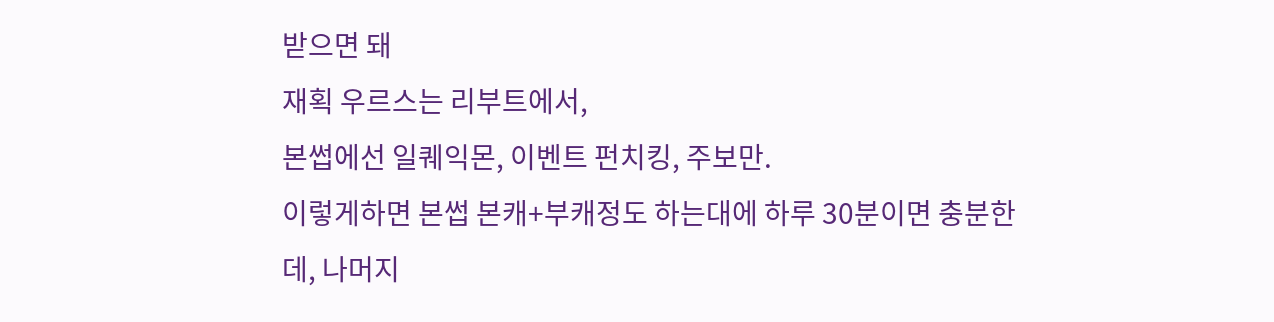받으면 돼
재획 우르스는 리부트에서,
본썹에선 일퀘익몬, 이벤트 펀치킹, 주보만.
이렇게하면 본썹 본캐+부캐정도 하는대에 하루 30분이면 충분한데, 나머지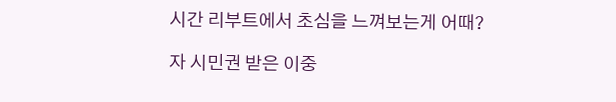시간 리부트에서 초심을 느껴보는게 어때?

자 시민권 받은 이중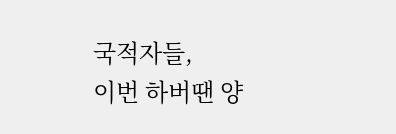국적자들,
이번 하버땐 양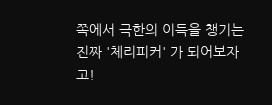쪽에서 극한의 이득을 챙기는
진짜 '체리피커' 가 되어보자고!